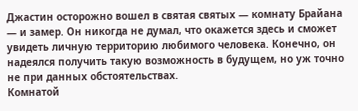Джастин осторожно вошел в святая святых — комнату Брайана — и замер. Он никогда не думал, что окажется здесь и сможет увидеть личную территорию любимого человека. Конечно, он надеялся получить такую возможность в будущем, но уж точно не при данных обстоятельствах.
Комнатой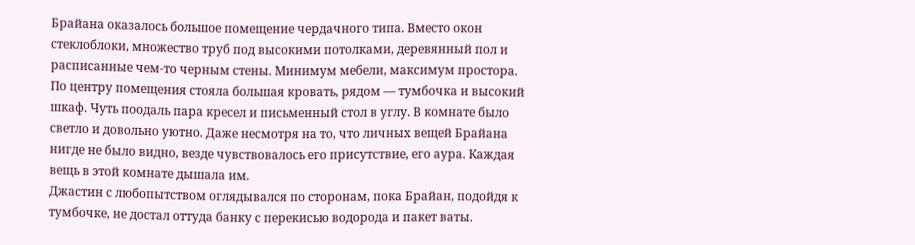Брайана оказалось большое помещение чердачного типа. Вместо окон стеклоблоки, множество труб под высокими потолками, деревянный пол и расписанные чем-то черным стены. Минимум мебели, максимум простора. По центру помещения стояла большая кровать, рядом — тумбочка и высокий шкаф. Чуть поодаль пара кресел и письменный стол в углу. В комнате было светло и довольно уютно. Даже несмотря на то, что личных вещей Брайана нигде не было видно, везде чувствовалось его присутствие, его аура. Каждая вещь в этой комнате дышала им.
Джастин с любопытством оглядывался по сторонам, пока Брайан, подойдя к тумбочке, не достал оттуда банку с перекисью водорода и пакет ваты.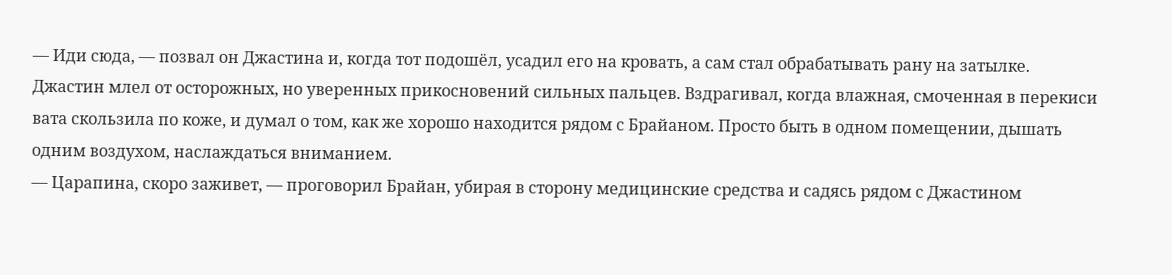— Иди сюда, — позвал он Джастина и, когда тот подошёл, усадил его на кровать, а сам стал обрабатывать рану на затылке.
Джастин млел от осторожных, но уверенных прикосновений сильных пальцев. Вздрагивал, когда влажная, смоченная в перекиси вата скользила по коже, и думал о том, как же хорошо находится рядом с Брайаном. Просто быть в одном помещении, дышать одним воздухом, наслаждаться вниманием.
— Царапина, скоро заживет, — проговорил Брайан, убирая в сторону медицинские средства и садясь рядом с Джастином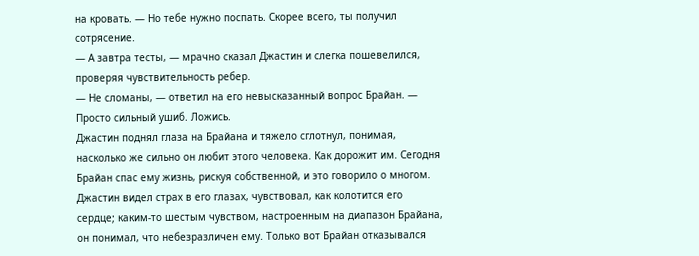на кровать. — Но тебе нужно поспать. Скорее всего, ты получил сотрясение.
— А завтра тесты, — мрачно сказал Джастин и слегка пошевелился, проверяя чувствительность ребер.
— Не сломаны, — ответил на его невысказанный вопрос Брайан. — Просто сильный ушиб. Ложись.
Джастин поднял глаза на Брайана и тяжело сглотнул, понимая, насколько же сильно он любит этого человека. Как дорожит им. Сегодня Брайан спас ему жизнь, рискуя собственной, и это говорило о многом. Джастин видел страх в его глазах, чувствовал, как колотится его сердце; каким-то шестым чувством, настроенным на диапазон Брайана, он понимал, что небезразличен ему. Только вот Брайан отказывался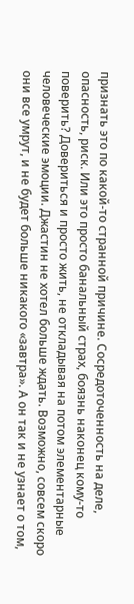признать это по какой-то странной причине. Сосредоточенность на деле, опасность, риск. Или это просто банальный страх, боязнь наконец кому-то поверить? Довериться и просто жить, не откладывая на потом элементарные человеческие эмоции. Джастин не хотел больше ждать. Возможно, совсем скоро они все умрут, и не будет больше никакого «завтра». А он так и не узнает о том,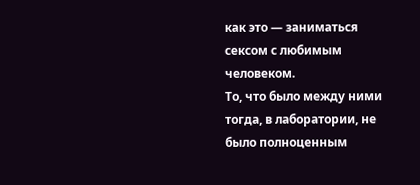как это — заниматься сексом с любимым человеком.
То, что было между ними тогда, в лаборатории, не было полноценным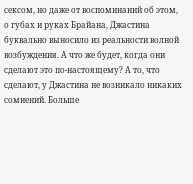сексом, но даже от воспоминаний об этом, о губах и руках Брайана, Джастина буквально выносило из реальности волной возбуждения. А что же будет, когда они сделают это по-настоящему? А то, что сделают, у Джастина не возникало никаких сомнений. Больше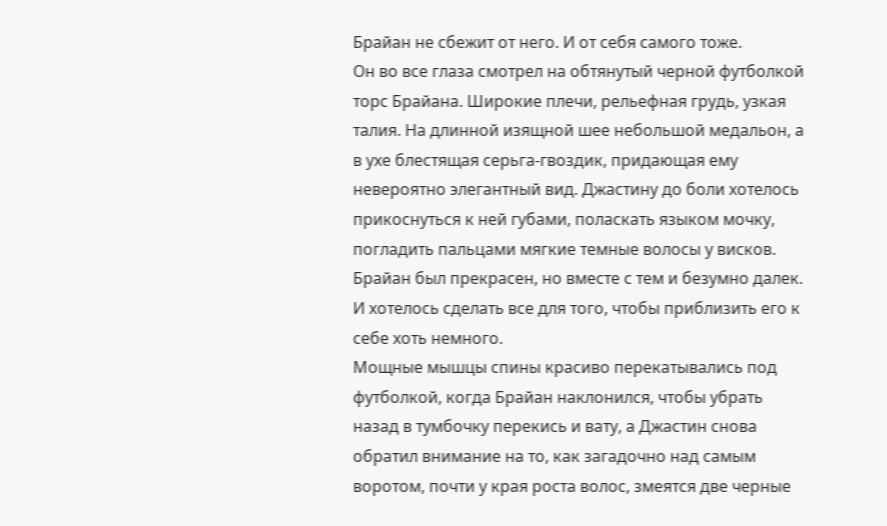Брайан не сбежит от него. И от себя самого тоже.
Он во все глаза смотрел на обтянутый черной футболкой торс Брайана. Широкие плечи, рельефная грудь, узкая талия. На длинной изящной шее небольшой медальон, а в ухе блестящая серьга-гвоздик, придающая ему невероятно элегантный вид. Джастину до боли хотелось прикоснуться к ней губами, поласкать языком мочку, погладить пальцами мягкие темные волосы у висков. Брайан был прекрасен, но вместе с тем и безумно далек. И хотелось сделать все для того, чтобы приблизить его к себе хоть немного.
Мощные мышцы спины красиво перекатывались под футболкой, когда Брайан наклонился, чтобы убрать назад в тумбочку перекись и вату, а Джастин снова обратил внимание на то, как загадочно над самым воротом, почти у края роста волос, змеятся две черные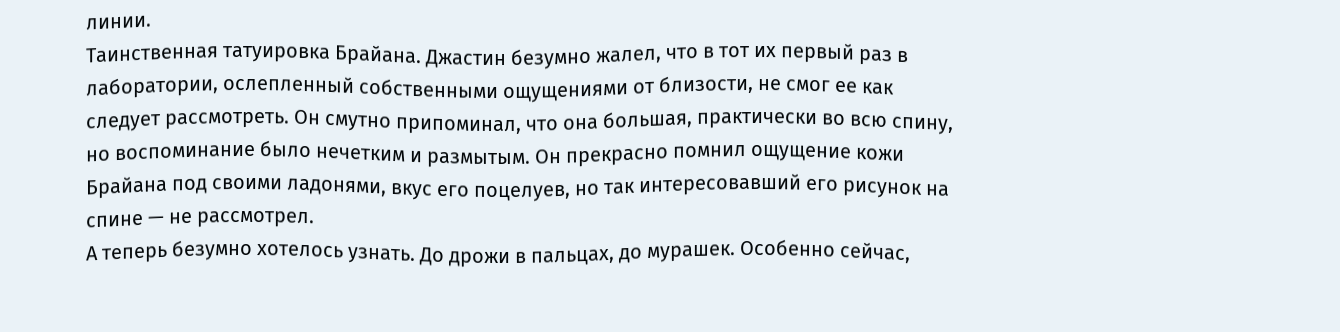линии.
Таинственная татуировка Брайана. Джастин безумно жалел, что в тот их первый раз в лаборатории, ослепленный собственными ощущениями от близости, не смог ее как следует рассмотреть. Он смутно припоминал, что она большая, практически во всю спину, но воспоминание было нечетким и размытым. Он прекрасно помнил ощущение кожи Брайана под своими ладонями, вкус его поцелуев, но так интересовавший его рисунок на спине — не рассмотрел.
А теперь безумно хотелось узнать. До дрожи в пальцах, до мурашек. Особенно сейчас,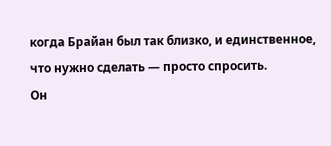когда Брайан был так близко, и единственное, что нужно сделать — просто спросить.
Он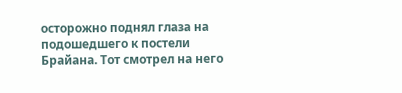осторожно поднял глаза на подошедшего к постели Брайана. Тот смотрел на него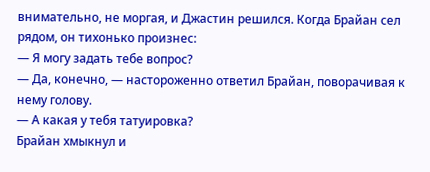внимательно, не моргая, и Джастин решился. Когда Брайан сел рядом, он тихонько произнес:
— Я могу задать тебе вопрос?
— Да, конечно, — настороженно ответил Брайан, поворачивая к нему голову.
— А какая у тебя татуировка?
Брайан хмыкнул и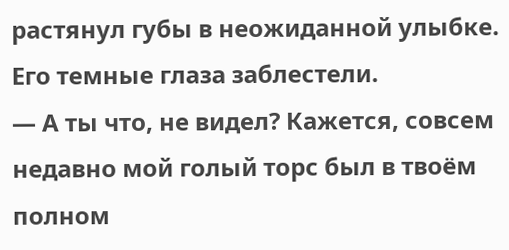растянул губы в неожиданной улыбке. Его темные глаза заблестели.
— А ты что, не видел? Кажется, совсем недавно мой голый торс был в твоём полном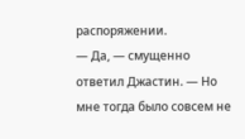распоряжении.
— Да, — смущенно ответил Джастин. — Но мне тогда было совсем не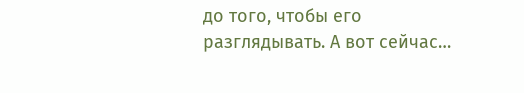до того, чтобы его разглядывать. А вот сейчас…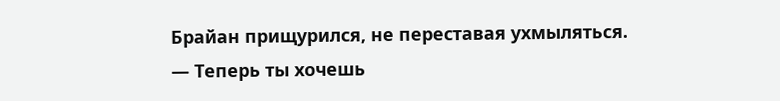Брайан прищурился, не переставая ухмыляться.
— Теперь ты хочешь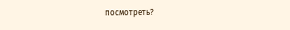посмотреть?